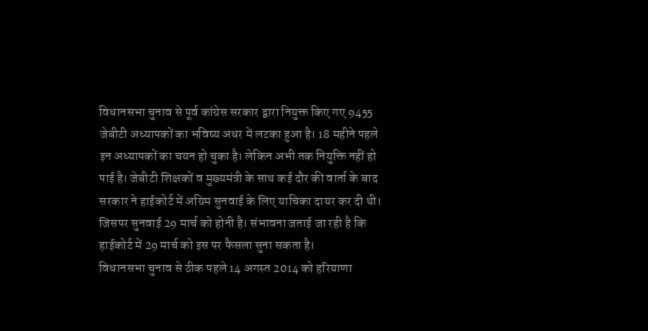विधानसभा चुनाव से पूर्व कांग्रेस सरकार द्वारा नियुक्त किए गए 9455 जेबीटी अध्यापकों का भविष्य अधर में लटका हुआ है। 18 महीने पहले इन अध्यापकों का चयन हो चुका है। लेकिन अभी तक नियुक्ति नहीं हो पाई है। जेबीटी शिक्षकों व मुख्यमंत्री के साथ कई दौर की वार्ता के बाद सरकार ने हाईकोर्ट में अग्रिम सुनवाई के लिए याचिका दायर कर दी थी। जिसपर सुनवाई 29 मार्च को होनी है। संभावना जताई जा रही है कि हाईकोर्ट में 29 मार्च को इस पर फैसला सुना सकता है।
विधानसभा चुनाव से ठीक पहले 14 अगस्त 2014 को हरियाणा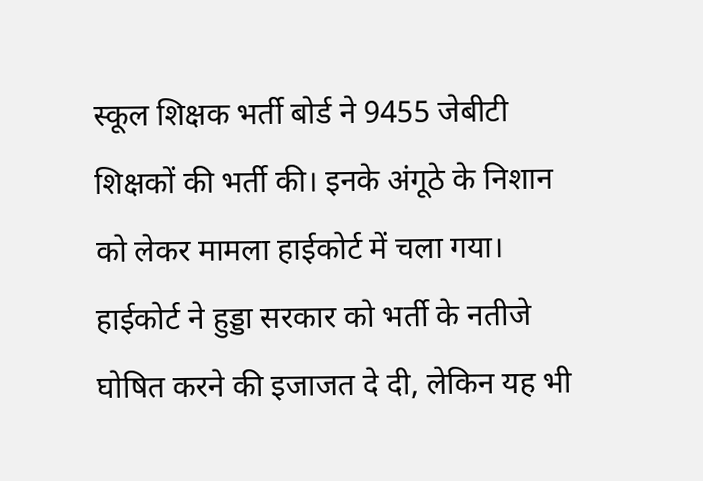स्कूल शिक्षक भर्ती बोर्ड ने 9455 जेबीटी शिक्षकों की भर्ती की। इनके अंगूठे के निशान को लेकर मामला हाईकोर्ट में चला गया। हाईकोर्ट ने हुड्डा सरकार को भर्ती के नतीजे घोषित करने की इजाजत दे दी, लेकिन यह भी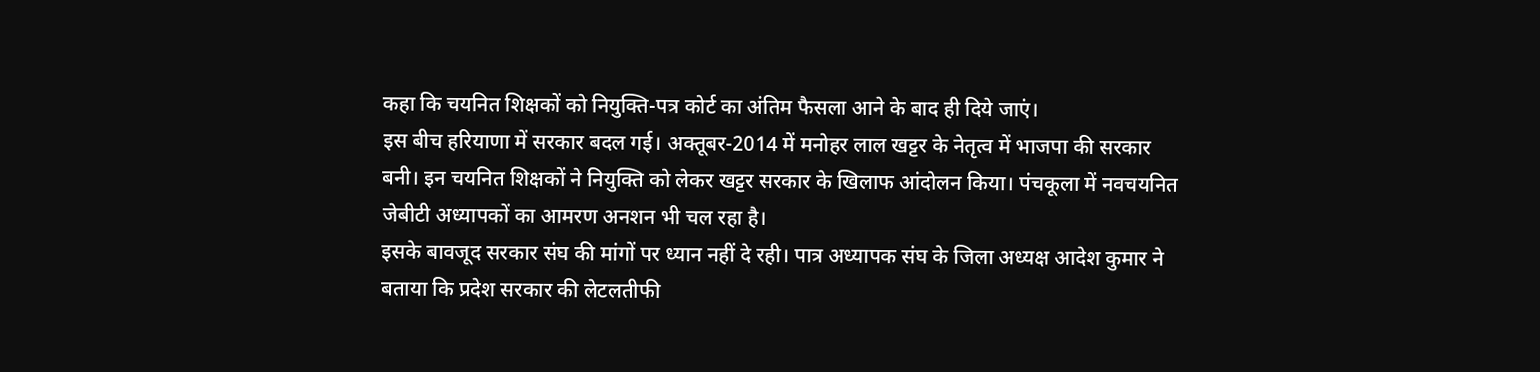कहा कि चयनित शिक्षकों को नियुक्ति-पत्र कोर्ट का अंतिम फैसला आने के बाद ही दिये जाएं।
इस बीच हरियाणा में सरकार बदल गई। अक्तूबर-2014 में मनोहर लाल खट्टर के नेतृत्व में भाजपा की सरकार बनी। इन चयनित शिक्षकों ने नियुक्ति को लेकर खट्टर सरकार के खिलाफ आंदोलन किया। पंचकूला में नवचयनित जेबीटी अध्यापकों का आमरण अनशन भी चल रहा है।
इसके बावजूद सरकार संघ की मांगों पर ध्यान नहीं दे रही। पात्र अध्यापक संघ के जिला अध्यक्ष आदेश कुमार ने बताया कि प्रदेश सरकार की लेटलतीफी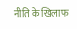नीति के खिलाफ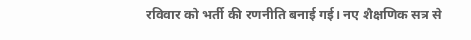रविवार को भर्ती की रणनीति बनाई गई। नए शैक्षणिक सत्र से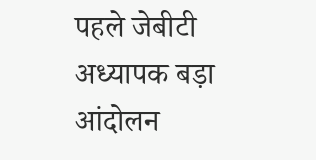पहले जेबीटी अध्यापक बड़ा आंदोलन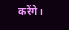करेंगे।